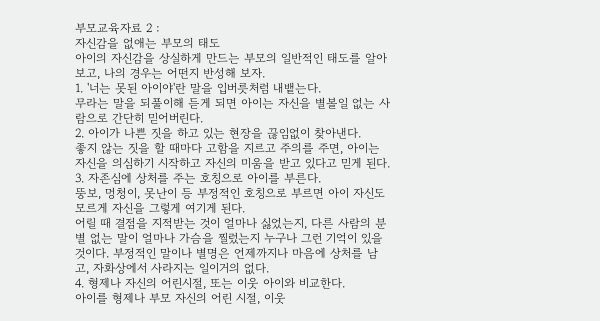부모교육자료 2 :
자신감을 없애는 부모의 태도
아이의 자신감을 상실하게 만드는 부모의 일반적인 태도를 알아보고, 나의 경우는 어떤지 반성해 보자.
1. '너는 못된 아이야'란 말을 입버릇처럼 내뱉는다.
무라는 말을 되풀이해 듣게 되면 아이는 자신을 별볼일 없는 사람으로 간단히 믿어버린다.
2. 아이가 나쁜 짓을 하고 있는 현장을 끊임없이 찾아낸다.
좋지 않는 짓을 할 때마다 고함을 지르고 주의를 주면, 아이는 자신을 의심하기 시작하고 자신의 미움을 받고 있다고 믿게 된다.
3. 자존심에 상처를 주는 호칭으로 아이를 부른다.
뚱보, 멍청이, 못난이 등 부정적인 호칭으로 부르면 아이 자신도 모르게 자신을 그렇게 여기게 된다.
어릴 때 결점을 지적받는 것이 얼마나 싫었는지, 다른 사람의 분별 없는 말이 얼마나 가슴을 찔렀는지 누구나 그런 기억이 있을 것이다. 부정적인 말이나 별명은 언제까지나 마음에 상처를 남고, 자화상에서 사라지는 일이거의 없다.
4. 형제나 자신의 어린시절, 또는 이웃 아이와 비교한다.
아이를 형제나 부모 자신의 어린 시절, 이웃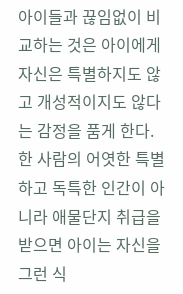아이들과 끊임없이 비교하는 것은 아이에게 자신은 특별하지도 않고 개성적이지도 않다는 감정을 품게 한다. 한 사람의 어엿한 특별하고 독특한 인간이 아니라 애물단지 취급을 받으면 아이는 자신을 그런 식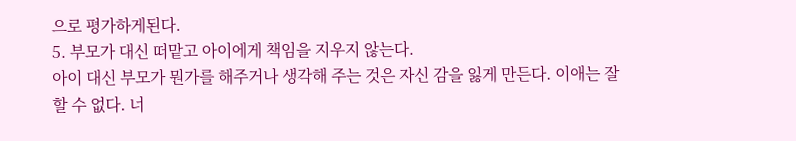으로 평가하게된다.
5. 부모가 대신 떠맡고 아이에게 책임을 지우지 않는다.
아이 대신 부모가 뭔가를 해주거나 생각해 주는 것은 자신 감을 잃게 만든다. 이애는 잘할 수 없다. 너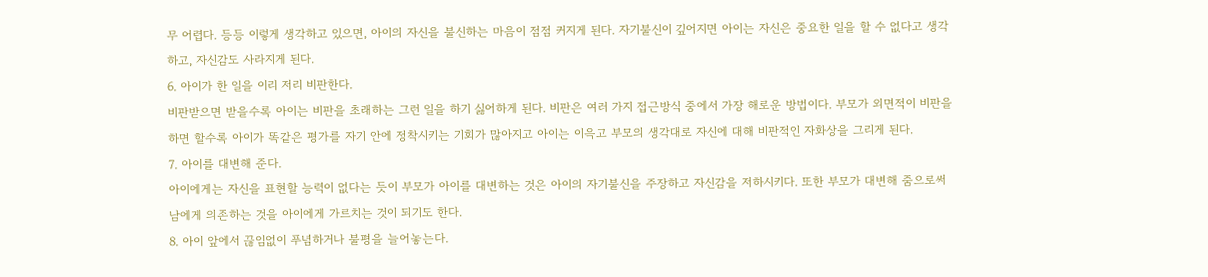무 어렵다. 등등 이렇게 생각하고 있으면, 아이의 자신을 불신하는 마음이 점점 커지게 된다. 자기불신이 깊어지면 아이는 자신은 중요한 일을 할 수 없다고 생각하고, 자신감도 사라지게 된다.
6. 아이가 한 일을 이리 저리 비판한다.
비판받으면 받을수록 아이는 비판을 초래하는 그런 일을 하기 싫어하게 된다. 비판은 여러 가지 접근방식 중에서 가장 해로운 방법이다. 부모가 외면적이 비판을 하면 할수록 아이가 똑같은 평가를 자기 안에 정착시키는 기회가 많아지고 아이는 이윽고 부모의 생각대로 자신에 대해 비판적인 자화상을 그리게 된다.
7. 아이를 대변해 준다.
아이에게는 자신을 표현할 능력이 없다는 듯이 부모가 아이를 대변하는 것은 아이의 자기불신을 주장하고 자신감을 저하시키다. 또한 부모가 대변해 줌으로써 남에게 의존하는 것을 아이에게 가르치는 것이 되기도 한다.
8. 아이 앞에서 끊임없이 푸념하거나 불평을 늘어놓는다.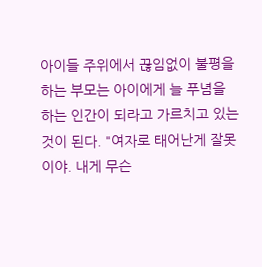아이들 주위에서 끊임없이 불평을 하는 부모는 아이에게 늘 푸념을 하는 인간이 되라고 가르치고 있는 것이 된다. "여자로 태어난게 잘못이야. 내게 무슨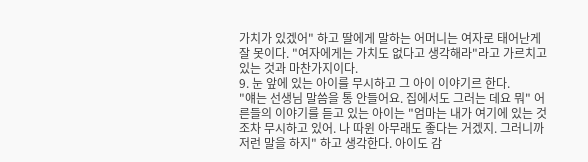가치가 있겠어" 하고 딸에게 말하는 어머니는 여자로 태어난게 잘 못이다. "여자에게는 가치도 없다고 생각해라"라고 가르치고 있는 것과 마찬가지이다.
9. 눈 앞에 있는 아이를 무시하고 그 아이 이야기르 한다.
"얘는 선생님 말씀을 통 안들어요. 집에서도 그러는 데요 뭐" 어른들의 이야기를 듣고 있는 아이는 "엄마는 내가 여기에 있는 것조차 무시하고 있어. 나 따윈 아무래도 좋다는 거겠지. 그러니까 저런 말을 하지" 하고 생각한다. 아이도 감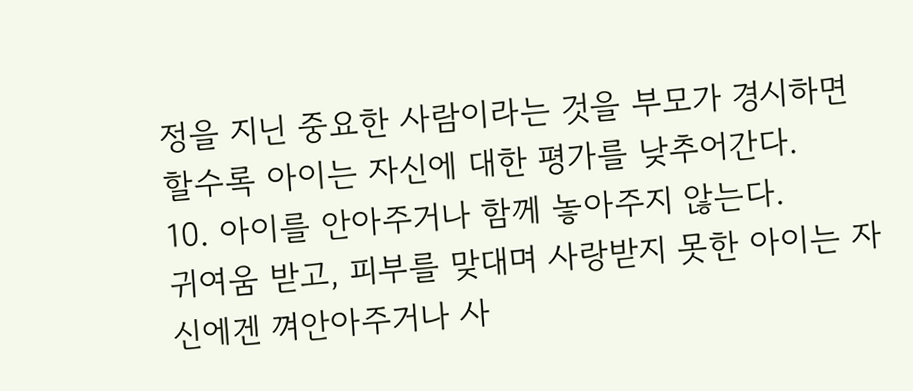정을 지닌 중요한 사람이라는 것을 부모가 경시하면 할수록 아이는 자신에 대한 평가를 낮추어간다.
10. 아이를 안아주거나 함께 놓아주지 않는다.
귀여움 받고, 피부를 맞대며 사랑받지 못한 아이는 자신에겐 껴안아주거나 사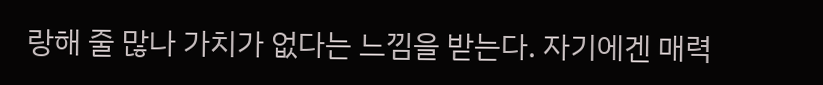랑해 줄 많나 가치가 없다는 느낌을 받는다. 자기에겐 매력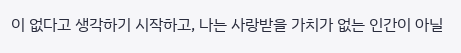이 없다고 생각하기 시작하고, 나는 사랑받을 가치가 없는 인간이 아닐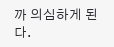까 의심하게 된다.